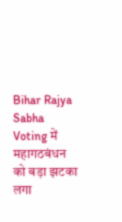Bihar Rajya Sabha Voting में महागठबंधन को बड़ा झटका लगा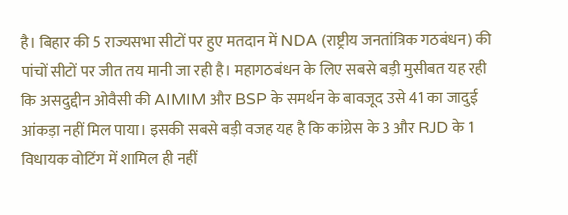है। बिहार की 5 राज्यसभा सीटों पर हुए मतदान में NDA (राष्ट्रीय जनतांत्रिक गठबंधन) की पांचों सीटों पर जीत तय मानी जा रही है। महागठबंधन के लिए सबसे बड़ी मुसीबत यह रही कि असदुद्दीन ओवैसी की AIMIM और BSP के समर्थन के बावजूद उसे 41 का जादुई आंकड़ा नहीं मिल पाया। इसकी सबसे बड़ी वजह यह है कि कांग्रेस के 3 और RJD के 1 विधायक वोटिंग में शामिल ही नहीं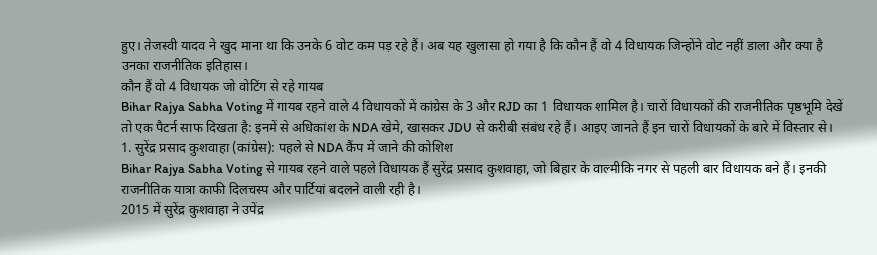हुए। तेजस्वी यादव ने खुद माना था कि उनके 6 वोट कम पड़ रहे हैं। अब यह खुलासा हो गया है कि कौन हैं वो 4 विधायक जिन्होंने वोट नहीं डाला और क्या है उनका राजनीतिक इतिहास।
कौन हैं वो 4 विधायक जो वोटिंग से रहे गायब
Bihar Rajya Sabha Voting में गायब रहने वाले 4 विधायकों में कांग्रेस के 3 और RJD का 1 विधायक शामिल है। चारों विधायकों की राजनीतिक पृष्ठभूमि देखें तो एक पैटर्न साफ दिखता है: इनमें से अधिकांश के NDA खेमे, खासकर JDU से करीबी संबंध रहे हैं। आइए जानते हैं इन चारों विधायकों के बारे में विस्तार से।
1. सुरेंद्र प्रसाद कुशवाहा (कांग्रेस): पहले से NDA कैंप में जाने की कोशिश
Bihar Rajya Sabha Voting से गायब रहने वाले पहले विधायक हैं सुरेंद्र प्रसाद कुशवाहा, जो बिहार के वाल्मीकि नगर से पहली बार विधायक बने हैं। इनकी राजनीतिक यात्रा काफी दिलचस्प और पार्टियां बदलने वाली रही है।
2015 में सुरेंद्र कुशवाहा ने उपेंद्र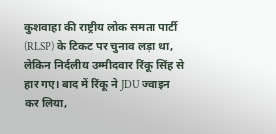कुशवाहा की राष्ट्रीय लोक समता पार्टी (RLSP) के टिकट पर चुनाव लड़ा था, लेकिन निर्दलीय उम्मीदवार रिंकू सिंह से हार गए। बाद में रिंकू ने JDU ज्वाइन कर लिया,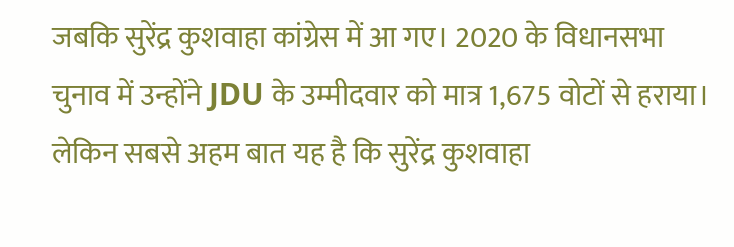जबकि सुरेंद्र कुशवाहा कांग्रेस में आ गए। 2020 के विधानसभा चुनाव में उन्होंने JDU के उम्मीदवार को मात्र 1,675 वोटों से हराया।
लेकिन सबसे अहम बात यह है कि सुरेंद्र कुशवाहा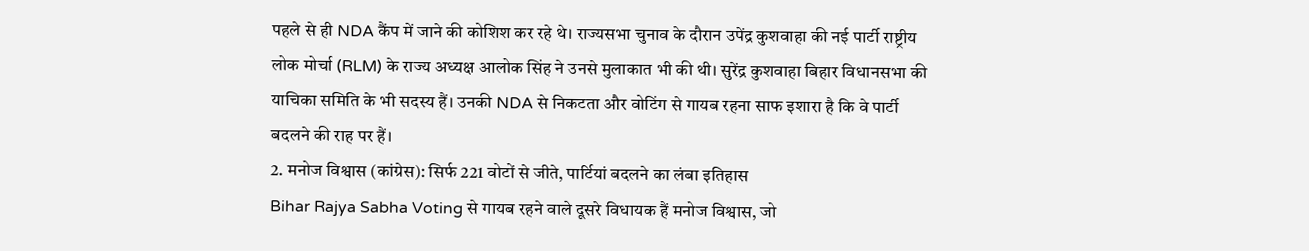पहले से ही NDA कैंप में जाने की कोशिश कर रहे थे। राज्यसभा चुनाव के दौरान उपेंद्र कुशवाहा की नई पार्टी राष्ट्रीय लोक मोर्चा (RLM) के राज्य अध्यक्ष आलोक सिंह ने उनसे मुलाकात भी की थी। सुरेंद्र कुशवाहा बिहार विधानसभा की याचिका समिति के भी सदस्य हैं। उनकी NDA से निकटता और वोटिंग से गायब रहना साफ इशारा है कि वे पार्टी बदलने की राह पर हैं।
2. मनोज विश्वास (कांग्रेस): सिर्फ 221 वोटों से जीते, पार्टियां बदलने का लंबा इतिहास
Bihar Rajya Sabha Voting से गायब रहने वाले दूसरे विधायक हैं मनोज विश्वास, जो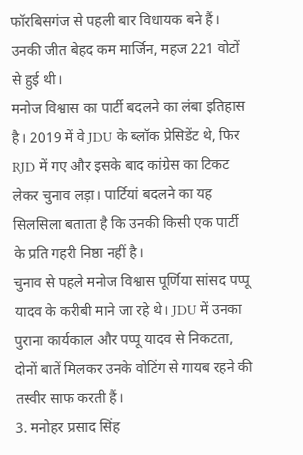फॉरबिसगंज से पहली बार विधायक बने हैं। उनकी जीत बेहद कम मार्जिन, महज 221 वोटों से हुई थी।
मनोज विश्वास का पार्टी बदलने का लंबा इतिहास है। 2019 में वे JDU के ब्लॉक प्रेसिडेंट थे, फिर RJD में गए और इसके बाद कांग्रेस का टिकट लेकर चुनाव लड़ा। पार्टियां बदलने का यह सिलसिला बताता है कि उनकी किसी एक पार्टी के प्रति गहरी निष्ठा नहीं है।
चुनाव से पहले मनोज विश्वास पूर्णिया सांसद पप्पू यादव के करीबी माने जा रहे थे। JDU में उनका पुराना कार्यकाल और पप्पू यादव से निकटता, दोनों बातें मिलकर उनके वोटिंग से गायब रहने की तस्वीर साफ करती हैं।
3. मनोहर प्रसाद सिंह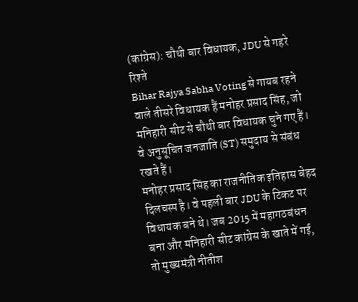(कांग्रेस): चौथी बार विधायक, JDU से गहरे रिश्ते
Bihar Rajya Sabha Voting से गायब रहने वाले तीसरे विधायक हैं मनोहर प्रसाद सिंह, जो मनिहारी सीट से चौथी बार विधायक चुने गए हैं। वे अनुसूचित जनजाति (ST) समुदाय से संबंध रखते हैं।
मनोहर प्रसाद सिंह का राजनीतिक इतिहास बेहद दिलचस्प है। वे पहली बार JDU के टिकट पर विधायक बने थे। जब 2015 में महागठबंधन बना और मनिहारी सीट कांग्रेस के खाते में गई, तो मुख्यमंत्री नीतीश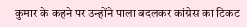कुमार के कहने पर उन्होंने पाला बदलकर कांग्रेस का टिकट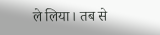ले लिया। तब से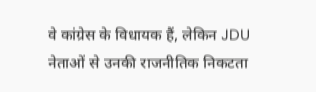वे कांग्रेस के विधायक हैं, लेकिन JDU नेताओं से उनकी राजनीतिक निकटता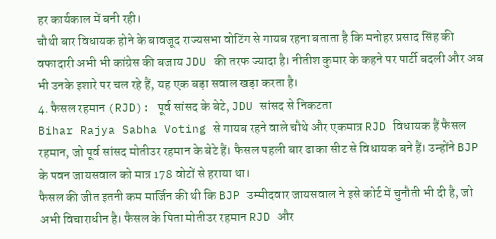हर कार्यकाल में बनी रही।
चौथी बार विधायक होने के बावजूद राज्यसभा वोटिंग से गायब रहना बताता है कि मनोहर प्रसाद सिंह की वफादारी अभी भी कांग्रेस की बजाय JDU की तरफ ज्यादा है। नीतीश कुमार के कहने पर पार्टी बदली और अब भी उनके इशारे पर चल रहे हैं, यह एक बड़ा सवाल खड़ा करता है।
4. फैसल रहमान (RJD): पूर्व सांसद के बेटे, JDU सांसद से निकटता
Bihar Rajya Sabha Voting से गायब रहने वाले चौथे और एकमात्र RJD विधायक हैं फैसल रहमान, जो पूर्व सांसद मोतीउर रहमान के बेटे हैं। फैसल पहली बार ढाका सीट से विधायक बने हैं। उन्होंने BJP के पवन जायसवाल को मात्र 178 वोटों से हराया था।
फैसल की जीत इतनी कम मार्जिन की थी कि BJP उम्मीदवार जायसवाल ने इसे कोर्ट में चुनौती भी दी है, जो अभी विचाराधीन है। फैसल के पिता मोतीउर रहमान RJD और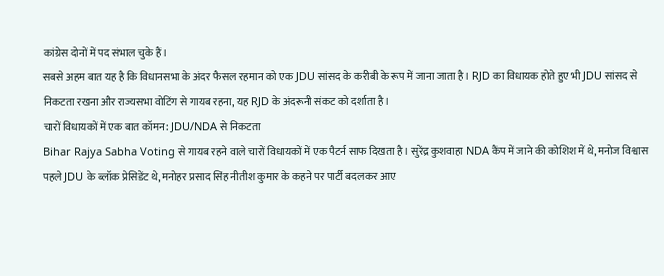कांग्रेस दोनों में पद संभाल चुके हैं।
सबसे अहम बात यह है कि विधानसभा के अंदर फैसल रहमान को एक JDU सांसद के करीबी के रूप में जाना जाता है। RJD का विधायक होते हुए भी JDU सांसद से निकटता रखना और राज्यसभा वोटिंग से गायब रहना, यह RJD के अंदरूनी संकट को दर्शाता है।
चारों विधायकों में एक बात कॉमन: JDU/NDA से निकटता
Bihar Rajya Sabha Voting से गायब रहने वाले चारों विधायकों में एक पैटर्न साफ दिखता है। सुरेंद्र कुशवाहा NDA कैंप में जाने की कोशिश में थे, मनोज विश्वास पहले JDU के ब्लॉक प्रेसिडेंट थे, मनोहर प्रसाद सिंह नीतीश कुमार के कहने पर पार्टी बदलकर आए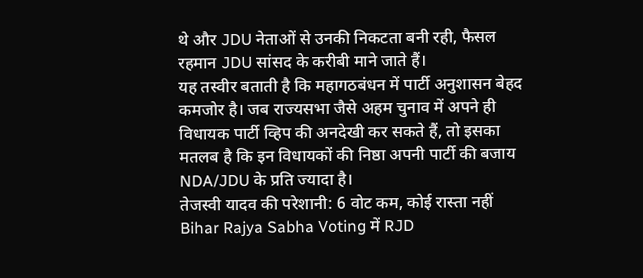थे और JDU नेताओं से उनकी निकटता बनी रही, फैसल रहमान JDU सांसद के करीबी माने जाते हैं।
यह तस्वीर बताती है कि महागठबंधन में पार्टी अनुशासन बेहद कमजोर है। जब राज्यसभा जैसे अहम चुनाव में अपने ही विधायक पार्टी व्हिप की अनदेखी कर सकते हैं, तो इसका मतलब है कि इन विधायकों की निष्ठा अपनी पार्टी की बजाय NDA/JDU के प्रति ज्यादा है।
तेजस्वी यादव की परेशानी: 6 वोट कम, कोई रास्ता नहीं
Bihar Rajya Sabha Voting में RJD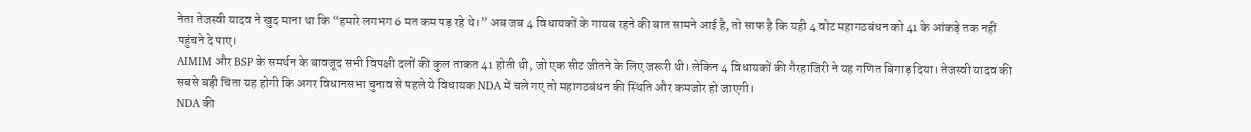नेता तेजस्वी यादव ने खुद माना था कि “हमारे लगभग 6 मत कम पड़ रहे थे।” अब जब 4 विधायकों के गायब रहने की बात सामने आई है, तो साफ है कि यही 4 वोट महागठबंधन को 41 के आंकड़े तक नहीं पहुंचने दे पाए।
AIMIM और BSP के समर्थन के बावजूद सभी विपक्षी दलों की कुल ताकत 41 होती थी, जो एक सीट जीतने के लिए जरूरी थी। लेकिन 4 विधायकों की गैरहाजिरी ने यह गणित बिगाड़ दिया। तेजस्वी यादव की सबसे बड़ी चिंता यह होगी कि अगर विधानसभा चुनाव से पहले ये विधायक NDA में चले गए तो महागठबंधन की स्थिति और कमजोर हो जाएगी।
NDA की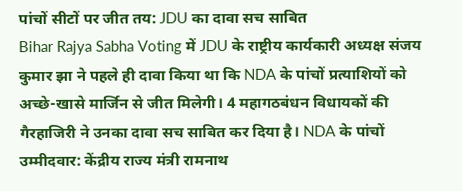पांचों सीटों पर जीत तय: JDU का दावा सच साबित
Bihar Rajya Sabha Voting में JDU के राष्ट्रीय कार्यकारी अध्यक्ष संजय कुमार झा ने पहले ही दावा किया था कि NDA के पांचों प्रत्याशियों को अच्छे-खासे मार्जिन से जीत मिलेगी। 4 महागठबंधन विधायकों की गैरहाजिरी ने उनका दावा सच साबित कर दिया है। NDA के पांचों उम्मीदवार: केंद्रीय राज्य मंत्री रामनाथ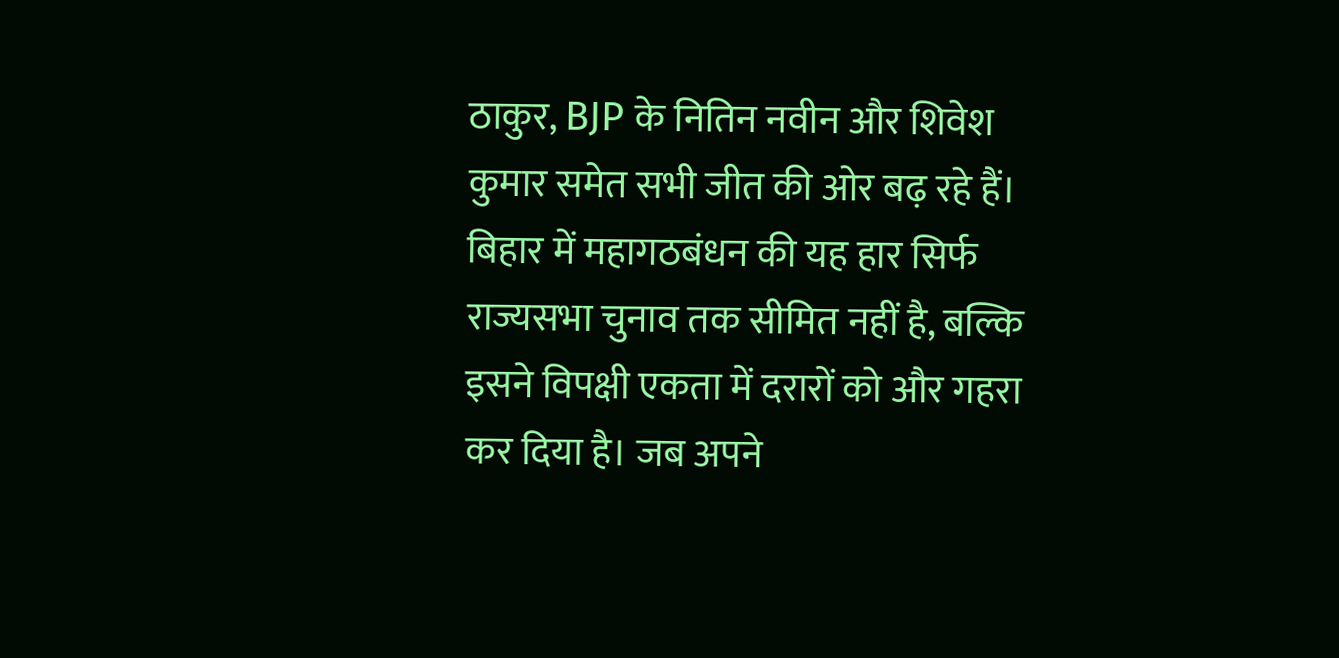ठाकुर, BJP के नितिन नवीन और शिवेश कुमार समेत सभी जीत की ओर बढ़ रहे हैं।
बिहार में महागठबंधन की यह हार सिर्फ राज्यसभा चुनाव तक सीमित नहीं है, बल्कि इसने विपक्षी एकता में दरारों को और गहरा कर दिया है। जब अपने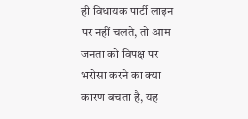ही विधायक पार्टी लाइन पर नहीं चलते, तो आम जनता को विपक्ष पर भरोसा करने का क्या कारण बचता है, यह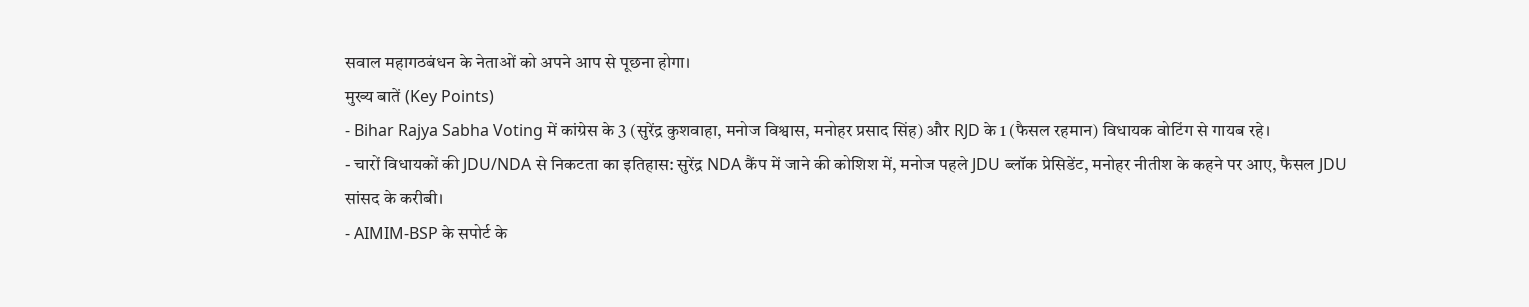सवाल महागठबंधन के नेताओं को अपने आप से पूछना होगा।
मुख्य बातें (Key Points)
- Bihar Rajya Sabha Voting में कांग्रेस के 3 (सुरेंद्र कुशवाहा, मनोज विश्वास, मनोहर प्रसाद सिंह) और RJD के 1 (फैसल रहमान) विधायक वोटिंग से गायब रहे।
- चारों विधायकों की JDU/NDA से निकटता का इतिहास: सुरेंद्र NDA कैंप में जाने की कोशिश में, मनोज पहले JDU ब्लॉक प्रेसिडेंट, मनोहर नीतीश के कहने पर आए, फैसल JDU सांसद के करीबी।
- AIMIM-BSP के सपोर्ट के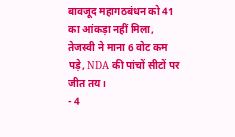बावजूद महागठबंधन को 41 का आंकड़ा नहीं मिला, तेजस्वी ने माना 6 वोट कम पड़े, NDA की पांचों सीटों पर जीत तय।
- 4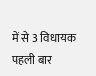में से 3 विधायक पहली बार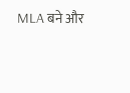MLA बने और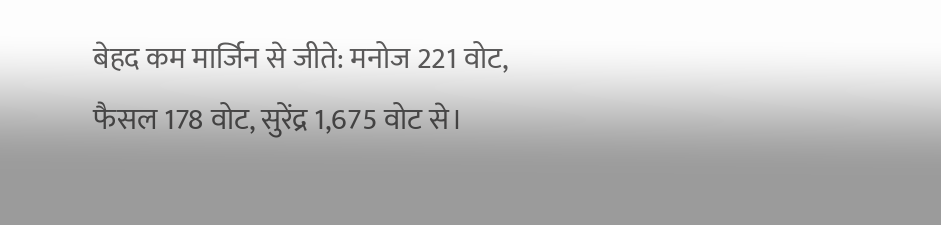बेहद कम मार्जिन से जीते: मनोज 221 वोट, फैसल 178 वोट, सुरेंद्र 1,675 वोट से।